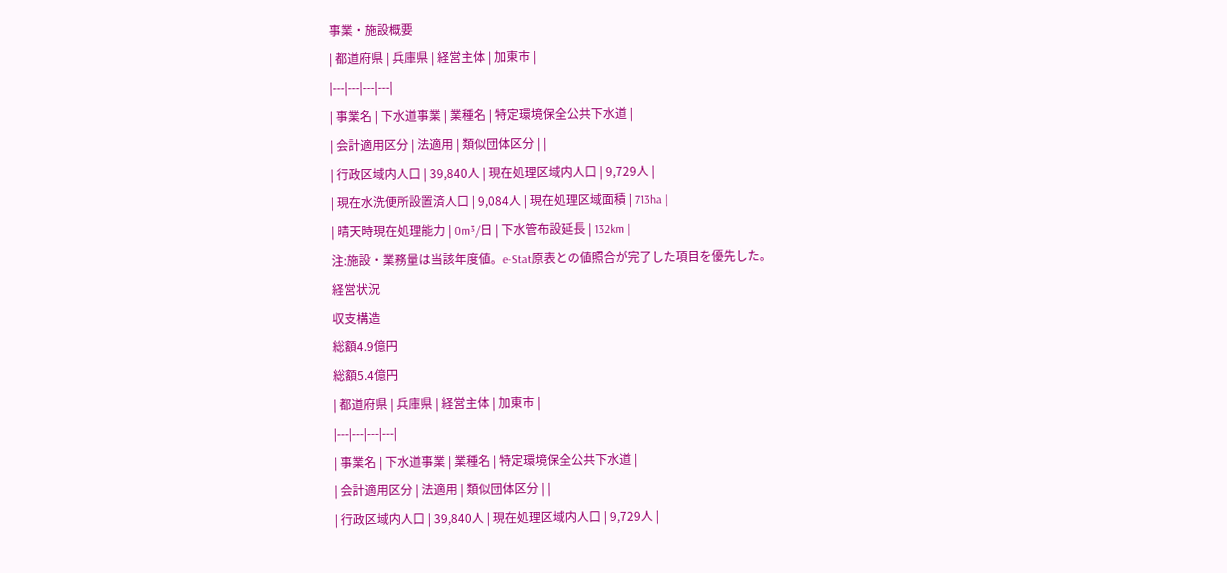事業・施設概要
| 都道府県 | 兵庫県 | 経営主体 | 加東市 |
|---|---|---|---|
| 事業名 | 下水道事業 | 業種名 | 特定環境保全公共下水道 |
| 会計適用区分 | 法適用 | 類似団体区分 | |
| 行政区域内人口 | 39,840人 | 現在処理区域内人口 | 9,729人 |
| 現在水洗便所設置済人口 | 9,084人 | 現在処理区域面積 | 713ha |
| 晴天時現在処理能力 | 0m³/日 | 下水管布設延長 | 132km |
注:施設・業務量は当該年度値。e-Stat原表との値照合が完了した項目を優先した。
経営状況
収支構造
総額4.9億円
総額5.4億円
| 都道府県 | 兵庫県 | 経営主体 | 加東市 |
|---|---|---|---|
| 事業名 | 下水道事業 | 業種名 | 特定環境保全公共下水道 |
| 会計適用区分 | 法適用 | 類似団体区分 | |
| 行政区域内人口 | 39,840人 | 現在処理区域内人口 | 9,729人 |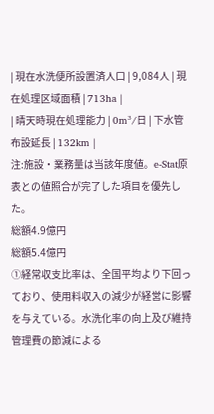| 現在水洗便所設置済人口 | 9,084人 | 現在処理区域面積 | 713ha |
| 晴天時現在処理能力 | 0m³/日 | 下水管布設延長 | 132km |
注:施設・業務量は当該年度値。e-Stat原表との値照合が完了した項目を優先した。
総額4.9億円
総額5.4億円
①経常収支比率は、全国平均より下回っており、使用料収入の減少が経営に影響を与えている。水洗化率の向上及び維持管理費の節減による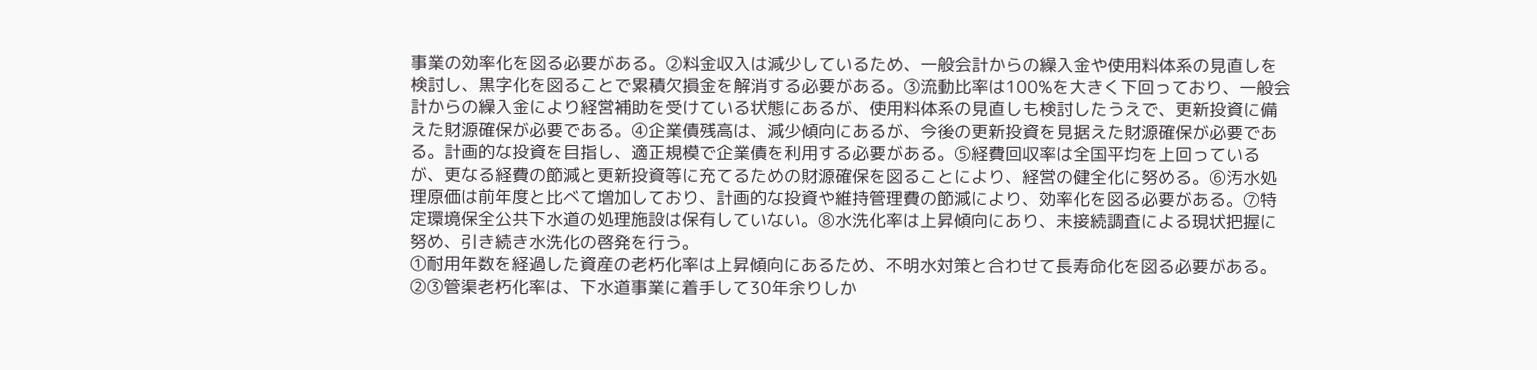事業の効率化を図る必要がある。②料金収入は減少しているため、一般会計からの繰入金や使用料体系の見直しを検討し、黒字化を図ることで累積欠損金を解消する必要がある。③流動比率は100%を大きく下回っており、一般会計からの繰入金により経営補助を受けている状態にあるが、使用料体系の見直しも検討したうえで、更新投資に備えた財源確保が必要である。④企業債残高は、減少傾向にあるが、今後の更新投資を見据えた財源確保が必要である。計画的な投資を目指し、適正規模で企業債を利用する必要がある。⑤経費回収率は全国平均を上回っているが、更なる経費の節減と更新投資等に充てるための財源確保を図ることにより、経営の健全化に努める。⑥汚水処理原価は前年度と比べて増加しており、計画的な投資や維持管理費の節減により、効率化を図る必要がある。⑦特定環境保全公共下水道の処理施設は保有していない。⑧水洗化率は上昇傾向にあり、未接続調査による現状把握に努め、引き続き水洗化の啓発を行う。
①耐用年数を経過した資産の老朽化率は上昇傾向にあるため、不明水対策と合わせて長寿命化を図る必要がある。②③管渠老朽化率は、下水道事業に着手して30年余りしか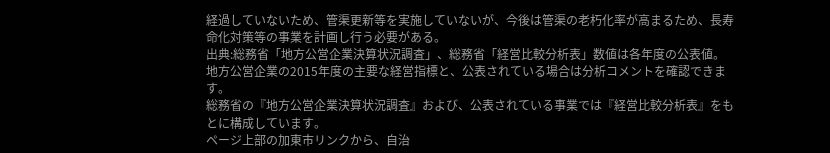経過していないため、管渠更新等を実施していないが、今後は管渠の老朽化率が高まるため、長寿命化対策等の事業を計画し行う必要がある。
出典:総務省「地方公営企業決算状況調査」、総務省「経営比較分析表」数値は各年度の公表値。
地方公営企業の2015年度の主要な経営指標と、公表されている場合は分析コメントを確認できます。
総務省の『地方公営企業決算状況調査』および、公表されている事業では『経営比較分析表』をもとに構成しています。
ページ上部の加東市リンクから、自治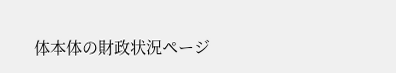体本体の財政状況ページ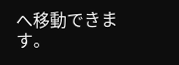へ移動できます。